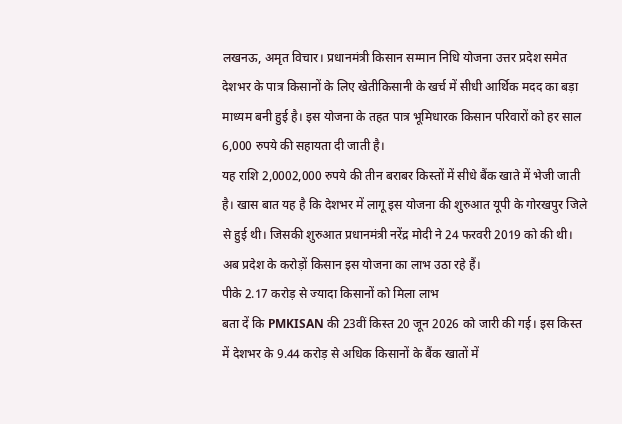लखनऊ, अमृत विचार। प्रधानमंत्री किसान सम्मान निधि योजना उत्तर प्रदेश समेत देशभर के पात्र किसानों के लिए खेतीकिसानी के खर्च में सीधी आर्थिक मदद का बड़ा माध्यम बनी हुई है। इस योजना के तहत पात्र भूमिधारक किसान परिवारों को हर साल 6,000 रुपये की सहायता दी जाती है।
यह राशि 2,0002,000 रुपये की तीन बराबर किस्तों में सीधे बैंक खाते में भेजी जाती है। खास बात यह है कि देशभर में लागू इस योजना की शुरुआत यूपी के गोरखपुर जिले से हुई थी। जिसकी शुरुआत प्रधानमंत्री नरेंद्र मोदी ने 24 फरवरी 2019 को की थी। अब प्रदेश के करोड़ों किसान इस योजना का लाभ उठा रहे हैं।
पीके 2.17 करोड़ से ज्यादा किसानों को मिला लाभ
बता दें कि PMKISAN की 23वीं किस्त 20 जून 2026 को जारी की गई। इस किस्त में देशभर के 9.44 करोड़ से अधिक किसानों के बैंक खातों में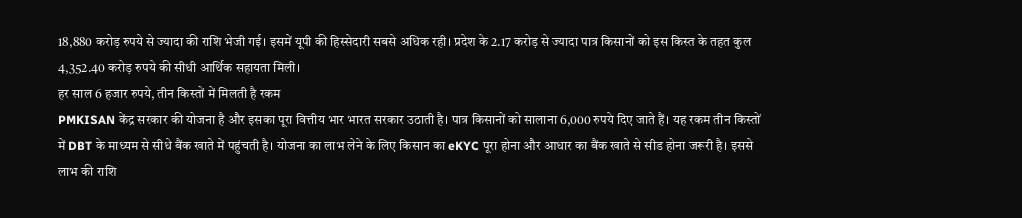18,880 करोड़ रुपये से ज्यादा की राशि भेजी गई। इसमें यूपी की हिस्सेदारी सबसे अधिक रही। प्रदेश के 2.17 करोड़ से ज्यादा पात्र किसानों को इस किस्त के तहत कुल 4,352.40 करोड़ रुपये की सीधी आर्थिक सहायता मिली।
हर साल 6 हजार रुपये, तीन किस्तों में मिलती है रकम
PMKISAN केंद्र सरकार की योजना है और इसका पूरा वित्तीय भार भारत सरकार उठाती है। पात्र किसानों को सालाना 6,000 रुपये दिए जाते हैं। यह रकम तीन किस्तों में DBT के माध्यम से सीधे बैंक खाते में पहुंचती है। योजना का लाभ लेने के लिए किसान का eKYC पूरा होना और आधार का बैंक खाते से सीड होना जरूरी है। इससे लाभ की राशि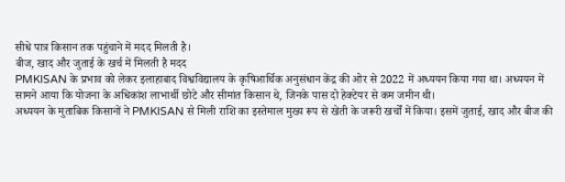सीधे पात्र किसान तक पहुंचाने में मदद मिलती है।
बीज, खाद और जुताई के खर्च में मिलती है मदद
PMKISAN के प्रभाव को लेकर इलाहाबाद विश्वविद्यालय के कृषिआर्थिक अनुसंधान केंद्र की ओर से 2022 में अध्ययन किया गया था। अध्ययन में सामने आया कि योजना के अधिकांश लाभार्थी छोटे और सीमांत किसान थे, जिनके पास दो हेक्टेयर से कम जमीन थी।
अध्ययन के मुताबिक किसानों ने PMKISAN से मिली राशि का इस्तेमाल मुख्य रूप से खेती के जरूरी खर्चों में किया। इसमें जुताई, खाद और बीज की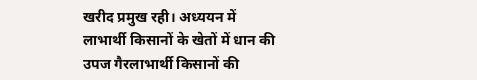खरीद प्रमुख रही। अध्ययन में लाभार्थी किसानों के खेतों में धान की उपज गैरलाभार्थी किसानों की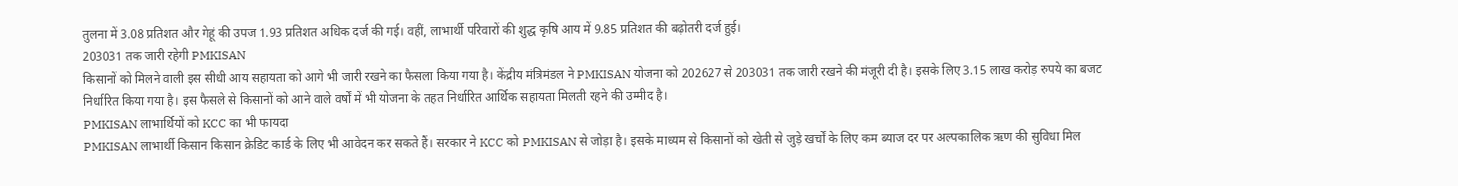तुलना में 3.08 प्रतिशत और गेहूं की उपज 1.93 प्रतिशत अधिक दर्ज की गई। वहीं, लाभार्थी परिवारों की शुद्ध कृषि आय में 9.85 प्रतिशत की बढ़ोतरी दर्ज हुई।
203031 तक जारी रहेगी PMKISAN
किसानों को मिलने वाली इस सीधी आय सहायता को आगे भी जारी रखने का फैसला किया गया है। केंद्रीय मंत्रिमंडल ने PMKISAN योजना को 202627 से 203031 तक जारी रखने की मंजूरी दी है। इसके लिए 3.15 लाख करोड़ रुपये का बजट निर्धारित किया गया है। इस फैसले से किसानों को आने वाले वर्षों में भी योजना के तहत निर्धारित आर्थिक सहायता मिलती रहने की उम्मीद है।
PMKISAN लाभार्थियों को KCC का भी फायदा
PMKISAN लाभार्थी किसान किसान क्रेडिट कार्ड के लिए भी आवेदन कर सकते हैं। सरकार ने KCC को PMKISAN से जोड़ा है। इसके माध्यम से किसानों को खेती से जुड़े खर्चों के लिए कम ब्याज दर पर अल्पकालिक ऋण की सुविधा मिल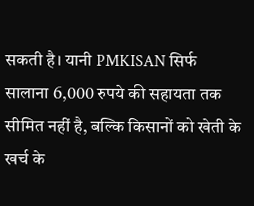सकती है। यानी PMKISAN सिर्फ सालाना 6,000 रुपये की सहायता तक सीमित नहीं है, बल्कि किसानों को खेती के खर्च के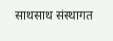साथसाथ संस्थागत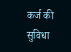कर्ज की सुविधा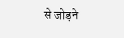से जोड़ने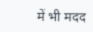में भी मदद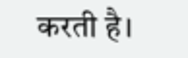करती है।